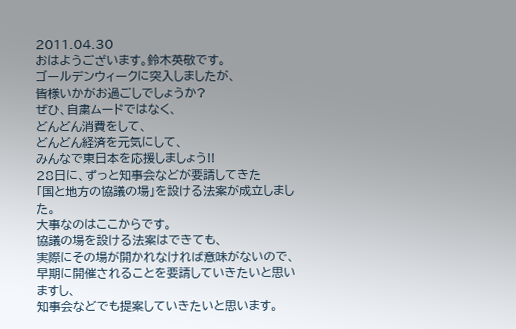2011.04.30
おはようございます。鈴木英敬です。
ゴールデンウィークに突入しましたが、
皆様いかがお過ごしでしょうか?
ぜひ、自粛ムードではなく、
どんどん消費をして、
どんどん経済を元気にして、
みんなで東日本を応援しましょう!!
28日に、ずっと知事会などが要請してきた
「国と地方の協議の場」を設ける法案が成立しました。
大事なのはここからです。
協議の場を設ける法案はできても、
実際にその場が開かれなければ意味がないので、
早期に開催されることを要請していきたいと思いますし、
知事会などでも提案していきたいと思います。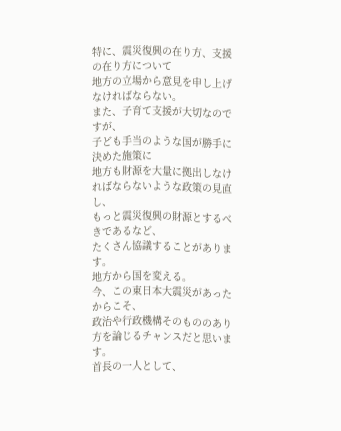特に、震災復興の在り方、支援の在り方について
地方の立場から意見を申し上げなければならない。
また、子育て支援が大切なのですが、
子ども手当のような国が勝手に決めた施策に
地方も財源を大量に拠出しなければならないような政策の見直し、
もっと震災復興の財源とするべきであるなど、
たくさん協議することがあります。
地方から国を変える。
今、この東日本大震災があったからこそ、
政治や行政機構そのもののあり方を論じるチャンスだと思います。
首長の一人として、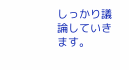しっかり議論していきます。